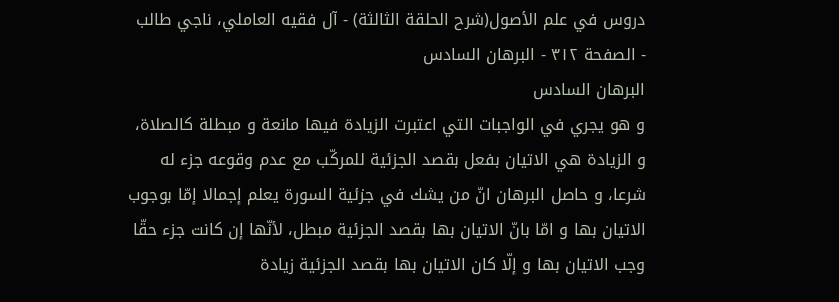دروس في علم الأصول(شرح الحلقة الثالثة) - آل فقيه العاملي، ناجي طالب - الصفحة ٣١٢ - البرهان السادس
البرهان السادس
و هو يجري في الواجبات التي اعتبرت الزيادة فيها مانعة و مبطلة كالصلاة، و الزيادة هي الاتيان بفعل بقصد الجزئية للمركّب مع عدم وقوعه جزء له شرعا، و حاصل البرهان انّ من يشك في جزئية السورة يعلم إجمالا إمّا بوجوب الاتيان بها و امّا بانّ الاتيان بها بقصد الجزئية مبطل، لأنّها إن كانت جزء حقّا وجب الاتيان بها و إلّا كان الاتيان بها بقصد الجزئية زيادة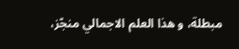مبطلة، و هذا العلم الاجمالي منجّز،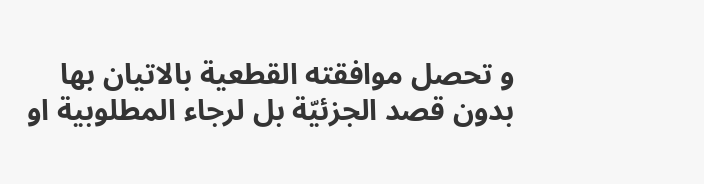و تحصل موافقته القطعية بالاتيان بها بدون قصد الجزئيّة بل لرجاء المطلوبية او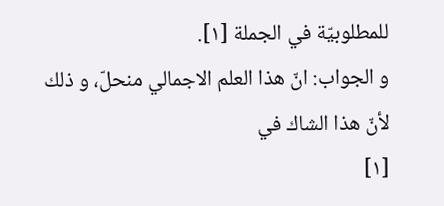للمطلوبيّة في الجملة [١].
و الجواب: انّ هذا العلم الاجمالي منحلّ، و ذلك لأنّ هذا الشاك في
[١]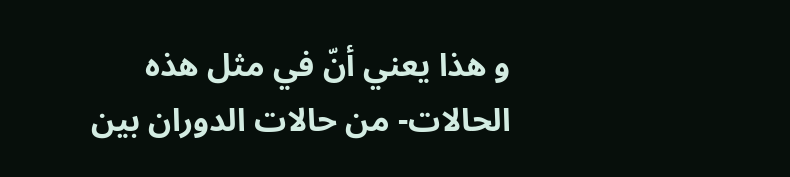و هذا يعني أنّ في مثل هذه الحالات- من حالات الدوران بين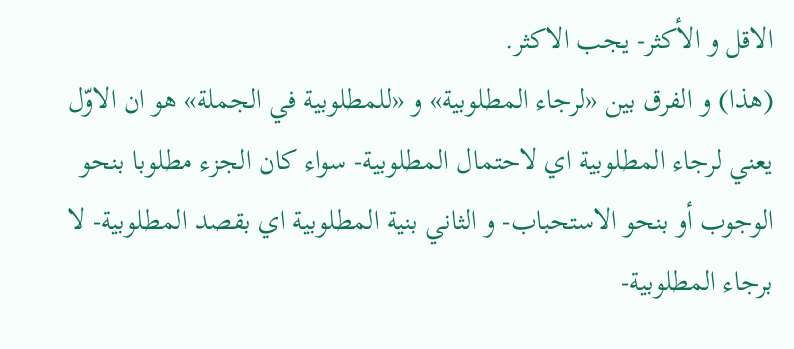الاقل و الأكثر- يجب الاكثر.
(هذا) و الفرق بين «لرجاء المطلوبية» و «للمطلوبية في الجملة» هو ان الاوّل يعني لرجاء المطلوبية اي لاحتمال المطلوبية- سواء كان الجزء مطلوبا بنحو الوجوب أو بنحو الاستحباب- و الثاني بنية المطلوبية اي بقصد المطلوبية- لا برجاء المطلوبية-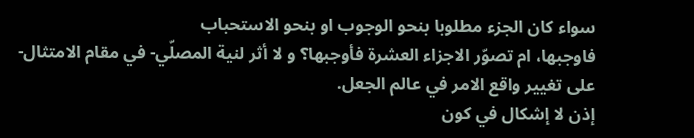سواء كان الجزء مطلوبا بنحو الوجوب او بنحو الاستحباب
فاوجبها، ام تصوّر الاجزاء العشرة فأوجبها؟ و لا أثر لنية المصلّي- في مقام الامتثال- على تغيير واقع الامر في عالم الجعل.
إذن لا إشكال في كون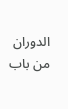الدوران من باب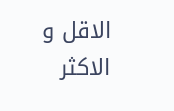الاقل و الاكثر